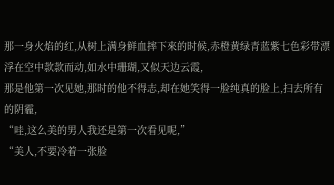那一身火焰的红,从树上满身鲜血摔下來的时候,赤橙黄绿青蓝紫七色彩带漂浮在空中款款而动,如水中珊瑚,又似天边云霞,
那是他第一次见她,那时的他不得志,却在她笑得一脸纯真的脸上,扫去所有的阴霾,
“哇,这么美的男人我还是第一次看见呢,”
“美人,不要冷着一张脸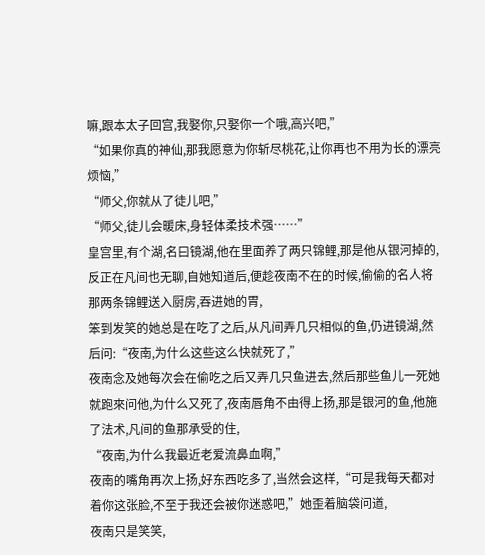嘛,跟本太子回宫,我娶你,只娶你一个哦,高兴吧,”
“如果你真的神仙,那我愿意为你斩尽桃花,让你再也不用为长的漂亮烦恼,”
“师父,你就从了徒儿吧,”
“师父,徒儿会暖床,身轻体柔技术强……”
皇宫里,有个湖,名曰镜湖,他在里面养了两只锦鲤,那是他从银河掉的,反正在凡间也无聊,自她知道后,便趁夜南不在的时候,偷偷的名人将那两条锦鲤送入厨房,吞进她的胃,
笨到发笑的她总是在吃了之后,从凡间弄几只相似的鱼,仍进镜湖,然后问:“夜南,为什么这些这么快就死了,”
夜南念及她每次会在偷吃之后又弄几只鱼进去,然后那些鱼儿一死她就跑來问他,为什么又死了,夜南唇角不由得上扬,那是银河的鱼,他施了法术,凡间的鱼那承受的住,
“夜南,为什么我最近老爱流鼻血啊,”
夜南的嘴角再次上扬,好东西吃多了,当然会这样,“可是我每天都对着你这张脸,不至于我还会被你迷惑吧,”她歪着脑袋问道,
夜南只是笑笑,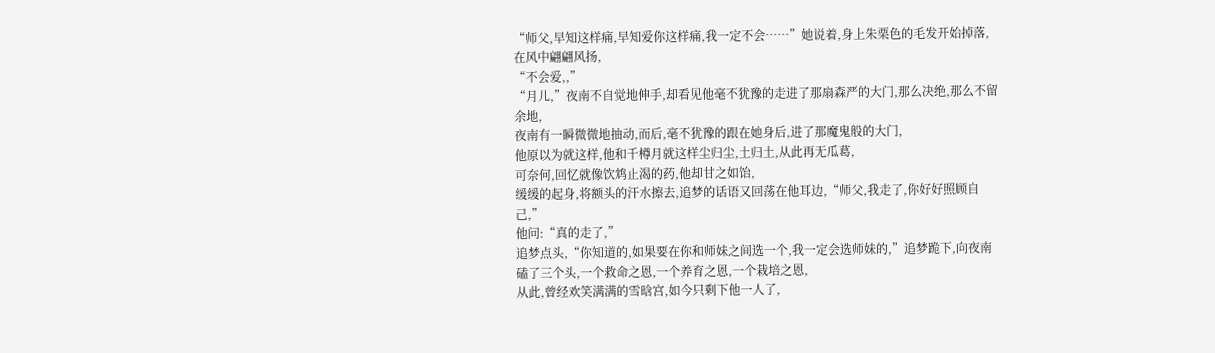“师父,早知这样痛,早知爱你这样痛,我一定不会……”她说着,身上朱栗色的毛发开始掉落,在风中翩翩风扬,
“不会爱,,”
“月儿,”夜南不自觉地伸手,却看见他毫不犹豫的走进了那扇森严的大门,那么决绝,那么不留余地,
夜南有一瞬微微地抽动,而后,毫不犹豫的跟在她身后,进了那魔鬼般的大门,
他原以为就这样,他和千樽月就这样尘归尘,土归土,从此再无瓜葛,
可奈何,回忆就像饮鸩止渴的药,他却甘之如饴,
缓缓的起身,将额头的汗水擦去,追梦的话语又回荡在他耳边,“师父,我走了,你好好照顾自己,”
他问:“真的走了,”
追梦点头,“你知道的,如果要在你和师妹之间选一个,我一定会选师妹的,”追梦跪下,向夜南磕了三个头,一个救命之恩,一个养育之恩,一个栽培之恩,
从此,曾经欢笑满满的雪晗宫,如今只剩下他一人了,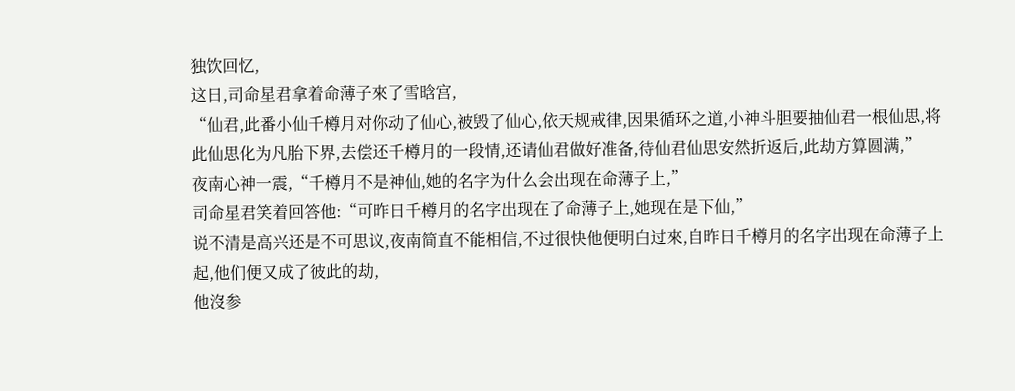独饮回忆,
这日,司命星君拿着命薄子來了雪晗宫,
“仙君,此番小仙千樽月对你动了仙心,被毁了仙心,依天规戒律,因果循环之道,小神斗胆要抽仙君一根仙思,将此仙思化为凡胎下界,去偿还千樽月的一段情,还请仙君做好准备,待仙君仙思安然折返后,此劫方算圆满,”
夜南心神一震,“千樽月不是神仙,她的名字为什么会出现在命薄子上,”
司命星君笑着回答他:“可昨日千樽月的名字出现在了命薄子上,她现在是下仙,”
说不清是高兴还是不可思议,夜南简直不能相信,不过很快他便明白过來,自昨日千樽月的名字出现在命薄子上起,他们便又成了彼此的劫,
他沒参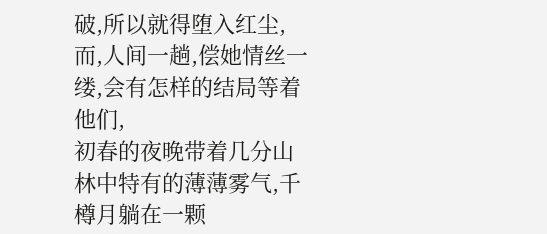破,所以就得堕入红尘,
而,人间一趟,偿她情丝一缕,会有怎样的结局等着他们,
初春的夜晚带着几分山林中特有的薄薄雾气,千樽月躺在一颗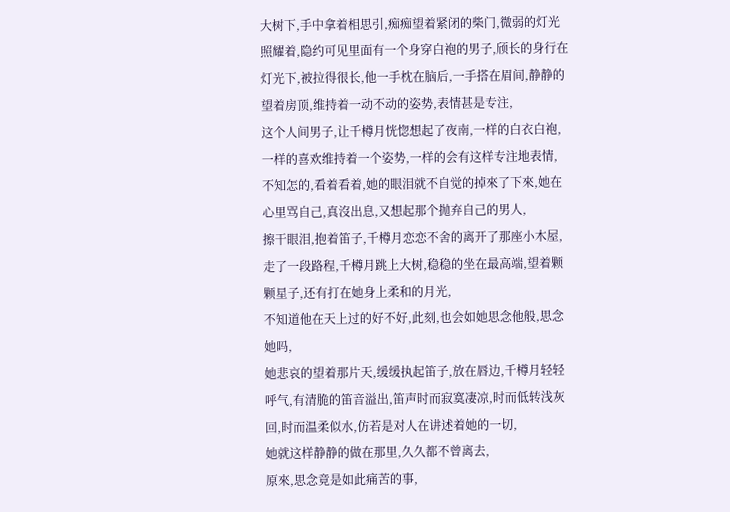大树下,手中拿着相思引,痴痴望着紧闭的柴门,微弱的灯光照耀着,隐约可见里面有一个身穿白袍的男子,颀长的身行在灯光下,被拉得很长,他一手枕在脑后,一手搭在眉间,静静的望着房顶,维持着一动不动的姿势,表情甚是专注,
这个人间男子,让千樽月恍惚想起了夜南,一样的白衣白袍,一样的喜欢维持着一个姿势,一样的会有这样专注地表情,
不知怎的,看着看着,她的眼泪就不自觉的掉來了下來,她在心里骂自己,真沒出息,又想起那个抛弃自己的男人,
擦干眼泪,抱着笛子,千樽月恋恋不舍的离开了那座小木屋,走了一段路程,千樽月跳上大树,稳稳的坐在最高端,望着颗颗星子,还有打在她身上柔和的月光,
不知道他在天上过的好不好,此刻,也会如她思念他般,思念她吗,
她悲哀的望着那片天,缓缓执起笛子,放在唇边,千樽月轻轻呼气,有清脆的笛音溢出,笛声时而寂寞凄凉,时而低转浅灰回,时而温柔似水,仿若是对人在讲述着她的一切,
她就这样静静的做在那里,久久都不曾离去,
原來,思念竟是如此痛苦的事,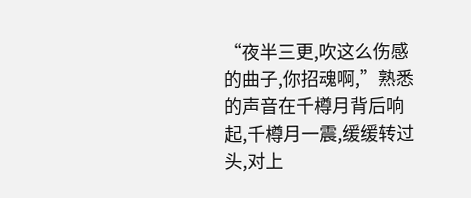“夜半三更,吹这么伤感的曲子,你招魂啊,”熟悉的声音在千樽月背后响起,千樽月一震,缓缓转过头,对上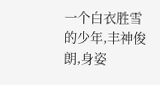一个白衣胜雪的少年,丰神俊朗,身姿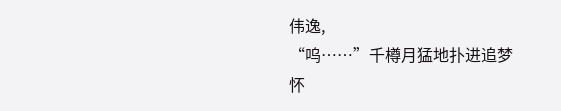伟逸,
“呜……”千樽月猛地扑进追梦怀